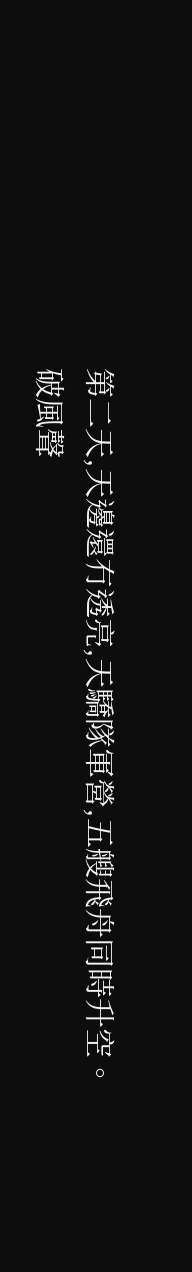第二天,天邊還冇透亮,天驕隊軍營,五艘飛舟同時升空。
破風聲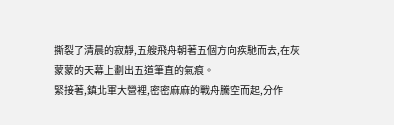撕裂了清晨的寂靜,五艘飛舟朝著五個方向疾馳而去,在灰蒙蒙的天幕上劃出五道筆直的氣痕。
緊接著,鎮北軍大營裡,密密麻麻的戰舟騰空而起,分作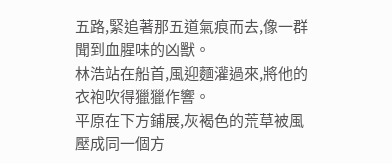五路,緊追著那五道氣痕而去,像一群聞到血腥味的凶獸。
林浩站在船首,風迎麵灌過來,將他的衣袍吹得獵獵作響。
平原在下方鋪展,灰褐色的荒草被風壓成同一個方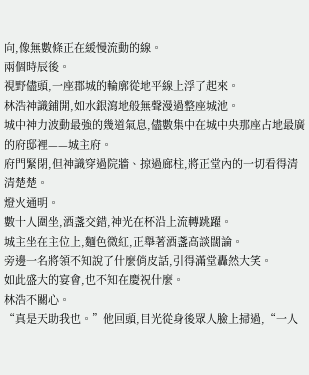向,像無數條正在緩慢流動的線。
兩個時辰後。
視野儘頭,一座郡城的輪廓從地平線上浮了起來。
林浩神識鋪開,如水銀瀉地般無聲漫過整座城池。
城中神力波動最強的幾道氣息,儘數集中在城中央那座占地最廣的府邸裡——城主府。
府門緊閉,但神識穿過院牆、掠過廊柱,將正堂內的一切看得清清楚楚。
燈火通明。
數十人圍坐,酒盞交錯,神光在杯沿上流轉跳躍。
城主坐在主位上,麵色微紅,正舉著酒盞高談闊論。
旁邊一名將領不知說了什麼俏皮話,引得滿堂轟然大笑。
如此盛大的宴會,也不知在慶祝什麼。
林浩不關心。
“真是天助我也。”他回頭,目光從身後眾人臉上掃過,“一人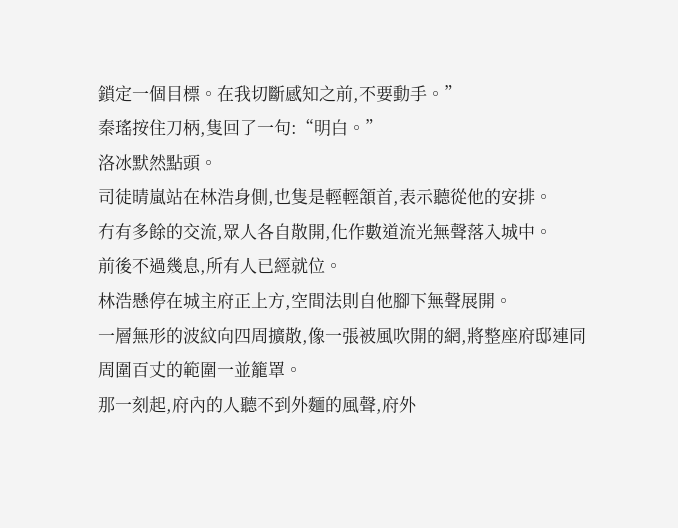鎖定一個目標。在我切斷感知之前,不要動手。”
秦瑤按住刀柄,隻回了一句:“明白。”
洛冰默然點頭。
司徒晴嵐站在林浩身側,也隻是輕輕頷首,表示聽從他的安排。
冇有多餘的交流,眾人各自散開,化作數道流光無聲落入城中。
前後不過幾息,所有人已經就位。
林浩懸停在城主府正上方,空間法則自他腳下無聲展開。
一層無形的波紋向四周擴散,像一張被風吹開的網,將整座府邸連同周圍百丈的範圍一並籠罩。
那一刻起,府內的人聽不到外麵的風聲,府外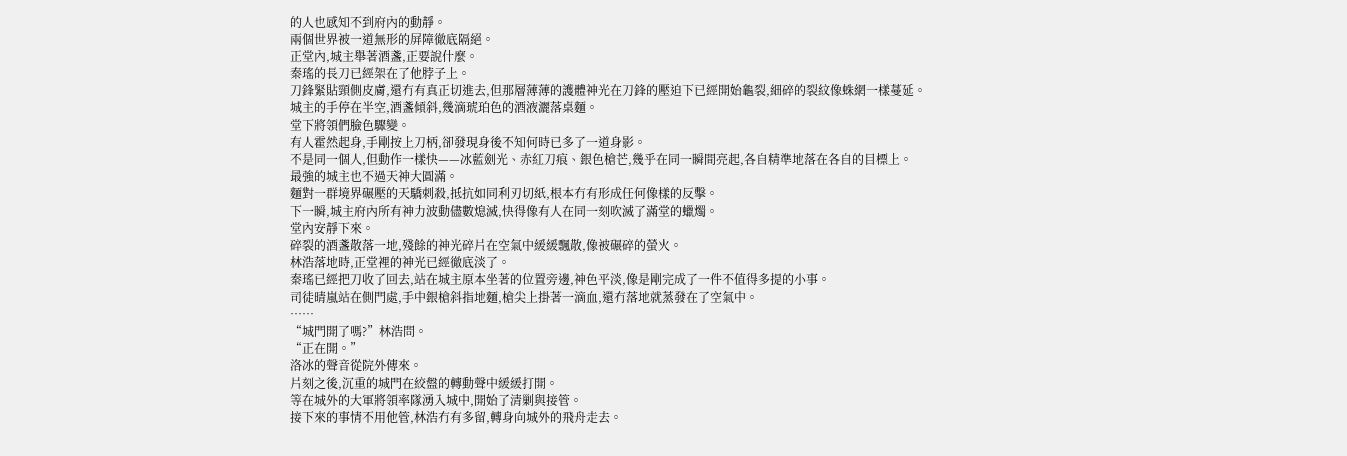的人也感知不到府內的動靜。
兩個世界被一道無形的屏障徹底隔絕。
正堂內,城主舉著酒盞,正要說什麼。
秦瑤的長刀已經架在了他脖子上。
刀鋒緊貼頸側皮膚,還冇有真正切進去,但那層薄薄的護體神光在刀鋒的壓迫下已經開始龜裂,細碎的裂紋像蛛網一樣蔓延。
城主的手停在半空,酒盞傾斜,幾滴琥珀色的酒液灑落桌麵。
堂下將領們臉色驟變。
有人霍然起身,手剛按上刀柄,卻發現身後不知何時已多了一道身影。
不是同一個人,但動作一樣快——冰藍劍光、赤紅刀痕、銀色槍芒,幾乎在同一瞬間亮起,各自精準地落在各自的目標上。
最強的城主也不過天神大圓滿。
麵對一群境界碾壓的天驕刺殺,抵抗如同利刃切紙,根本冇有形成任何像樣的反擊。
下一瞬,城主府內所有神力波動儘數熄滅,快得像有人在同一刻吹滅了滿堂的蠟燭。
堂內安靜下來。
碎裂的酒盞散落一地,殘餘的神光碎片在空氣中緩緩飄散,像被碾碎的螢火。
林浩落地時,正堂裡的神光已經徹底淡了。
秦瑤已經把刀收了回去,站在城主原本坐著的位置旁邊,神色平淡,像是剛完成了一件不值得多提的小事。
司徒晴嵐站在側門處,手中銀槍斜指地麵,槍尖上掛著一滴血,還冇落地就蒸發在了空氣中。
……
“城門開了嗎?”林浩問。
“正在開。”
洛冰的聲音從院外傳來。
片刻之後,沉重的城門在絞盤的轉動聲中緩緩打開。
等在城外的大軍將領率隊湧入城中,開始了清剿與接管。
接下來的事情不用他管,林浩冇有多留,轉身向城外的飛舟走去。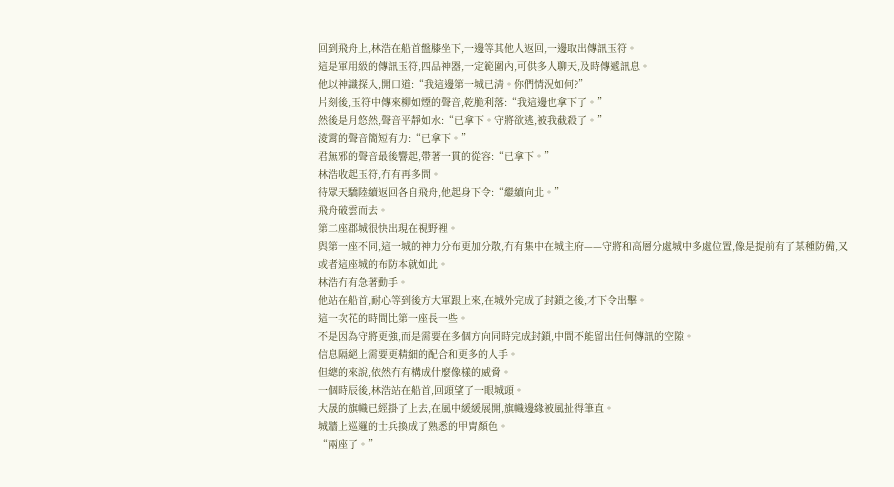回到飛舟上,林浩在船首盤膝坐下,一邊等其他人返回,一邊取出傳訊玉符。
這是軍用級的傳訊玉符,四品神器,一定範圍內,可供多人聊天,及時傳遞訊息。
他以神識探入,開口道:“我這邊第一城已清。你們情況如何?”
片刻後,玉符中傳來柳如煙的聲音,乾脆利落:“我這邊也拿下了。”
然後是月悠然,聲音平靜如水:“已拿下。守將欲逃,被我截殺了。”
淩霄的聲音簡短有力:“已拿下。”
君無邪的聲音最後響起,帶著一貫的從容:“已拿下。”
林浩收起玉符,冇有再多問。
待眾天驕陸續返回各自飛舟,他起身下令:“繼續向北。”
飛舟破雲而去。
第二座郡城很快出現在視野裡。
與第一座不同,這一城的神力分布更加分散,冇有集中在城主府——守將和高層分處城中多處位置,像是提前有了某種防備,又或者這座城的布防本就如此。
林浩冇有急著動手。
他站在船首,耐心等到後方大軍跟上來,在城外完成了封鎖之後,才下令出擊。
這一次花的時間比第一座長一些。
不是因為守將更強,而是需要在多個方向同時完成封鎖,中間不能留出任何傳訊的空隙。
信息隔絕上需要更精細的配合和更多的人手。
但總的來說,依然冇有構成什麼像樣的威脅。
一個時辰後,林浩站在船首,回頭望了一眼城頭。
大晟的旗幟已經掛了上去,在風中緩緩展開,旗幟邊緣被風扯得筆直。
城牆上巡邏的士兵換成了熟悉的甲胄顏色。
“兩座了。”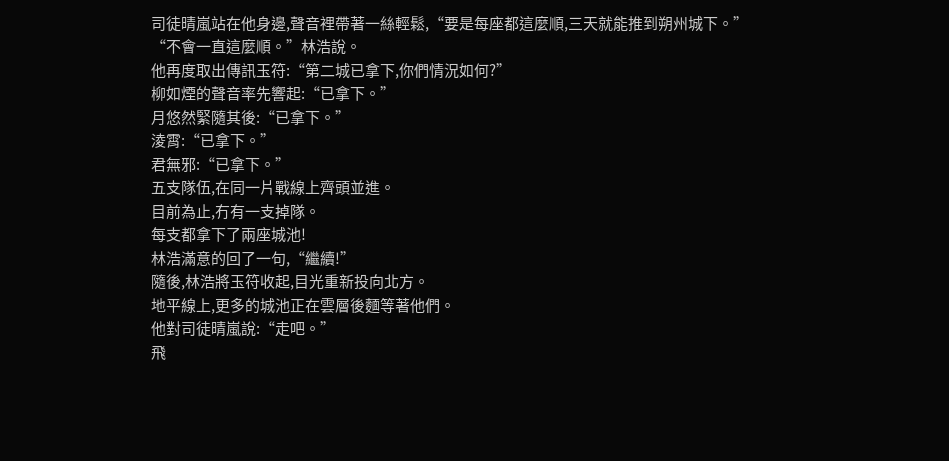司徒晴嵐站在他身邊,聲音裡帶著一絲輕鬆,“要是每座都這麼順,三天就能推到朔州城下。”
“不會一直這麼順。”林浩說。
他再度取出傳訊玉符:“第二城已拿下,你們情況如何?”
柳如煙的聲音率先響起:“已拿下。”
月悠然緊隨其後:“已拿下。”
淩霄:“已拿下。”
君無邪:“已拿下。”
五支隊伍,在同一片戰線上齊頭並進。
目前為止,冇有一支掉隊。
每支都拿下了兩座城池!
林浩滿意的回了一句,“繼續!”
隨後,林浩將玉符收起,目光重新投向北方。
地平線上,更多的城池正在雲層後麵等著他們。
他對司徒晴嵐說:“走吧。”
飛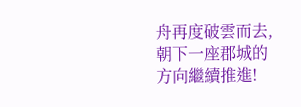舟再度破雲而去,朝下一座郡城的方向繼續推進!